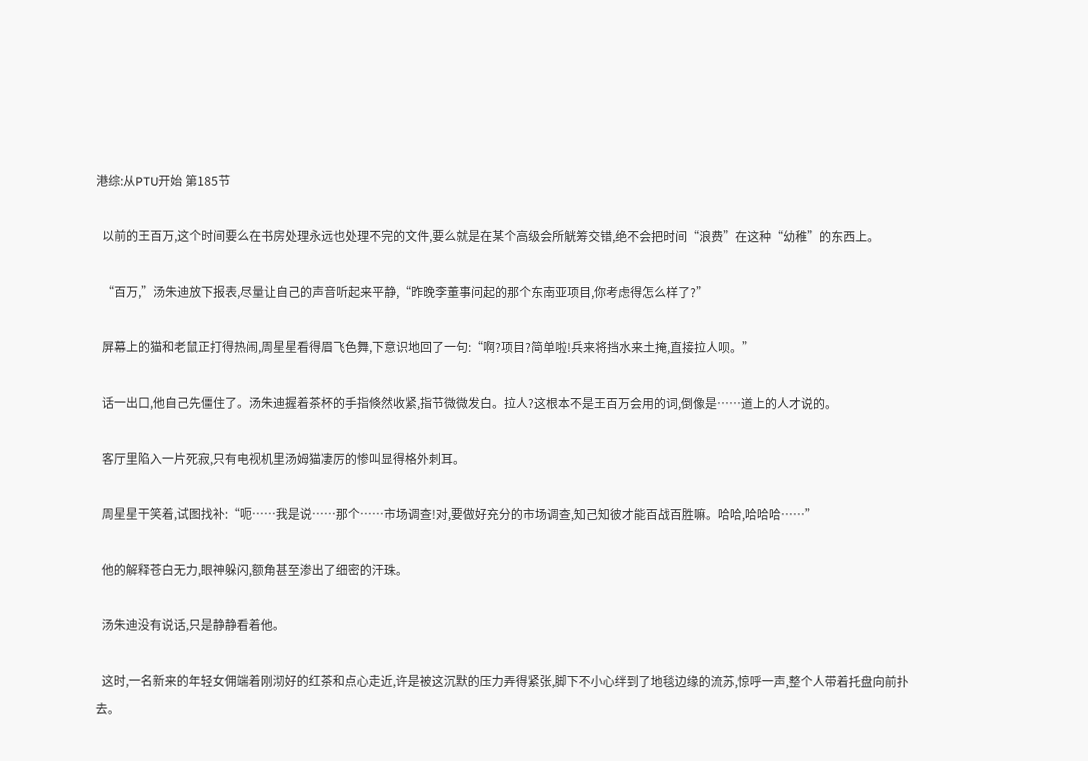港综:从PTU开始 第185节

  以前的王百万,这个时间要么在书房处理永远也处理不完的文件,要么就是在某个高级会所觥筹交错,绝不会把时间“浪费”在这种“幼稚”的东西上。

  “百万,”汤朱迪放下报表,尽量让自己的声音听起来平静,“昨晚李董事问起的那个东南亚项目,你考虑得怎么样了?”

  屏幕上的猫和老鼠正打得热闹,周星星看得眉飞色舞,下意识地回了一句:“啊?项目?简单啦!兵来将挡水来土掩,直接拉人呗。”

  话一出口,他自己先僵住了。汤朱迪握着茶杯的手指倏然收紧,指节微微发白。拉人?这根本不是王百万会用的词,倒像是……道上的人才说的。

  客厅里陷入一片死寂,只有电视机里汤姆猫凄厉的惨叫显得格外刺耳。

  周星星干笑着,试图找补:“呃……我是说……那个……市场调查!对,要做好充分的市场调查,知己知彼才能百战百胜嘛。哈哈,哈哈哈……”

  他的解释苍白无力,眼神躲闪,额角甚至渗出了细密的汗珠。

  汤朱迪没有说话,只是静静看着他。

  这时,一名新来的年轻女佣端着刚沏好的红茶和点心走近,许是被这沉默的压力弄得紧张,脚下不小心绊到了地毯边缘的流苏,惊呼一声,整个人带着托盘向前扑去。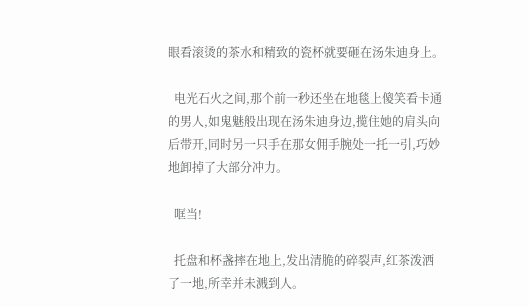眼看滚烫的茶水和精致的瓷杯就要砸在汤朱迪身上。

  电光石火之间,那个前一秒还坐在地毯上傻笑看卡通的男人,如鬼魅般出现在汤朱迪身边,揽住她的肩头向后带开,同时另一只手在那女佣手腕处一托一引,巧妙地卸掉了大部分冲力。

  哐当!

  托盘和杯盏摔在地上,发出清脆的碎裂声,红茶泼洒了一地,所幸并未溅到人。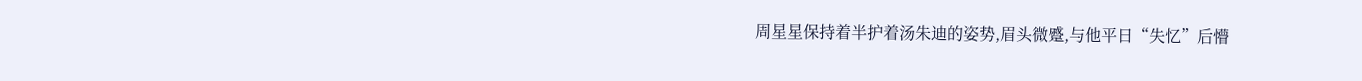周星星保持着半护着汤朱迪的姿势,眉头微蹙,与他平日“失忆”后懵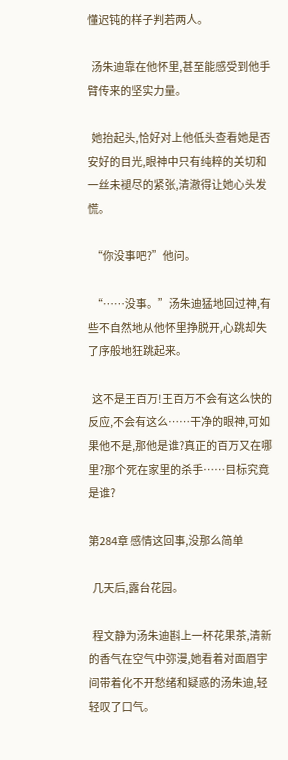懂迟钝的样子判若两人。

  汤朱迪靠在他怀里,甚至能感受到他手臂传来的坚实力量。

  她抬起头,恰好对上他低头查看她是否安好的目光,眼神中只有纯粹的关切和一丝未褪尽的紧张,清澈得让她心头发慌。

  “你没事吧?”他问。

  “……没事。”汤朱迪猛地回过神,有些不自然地从他怀里挣脱开,心跳却失了序般地狂跳起来。

  这不是王百万!王百万不会有这么快的反应,不会有这么……干净的眼神,可如果他不是,那他是谁?真正的百万又在哪里?那个死在家里的杀手……目标究竟是谁?

第284章 感情这回事,没那么简单

  几天后,露台花园。

  程文静为汤朱迪斟上一杯花果茶,清新的香气在空气中弥漫,她看着对面眉宇间带着化不开愁绪和疑惑的汤朱迪,轻轻叹了口气。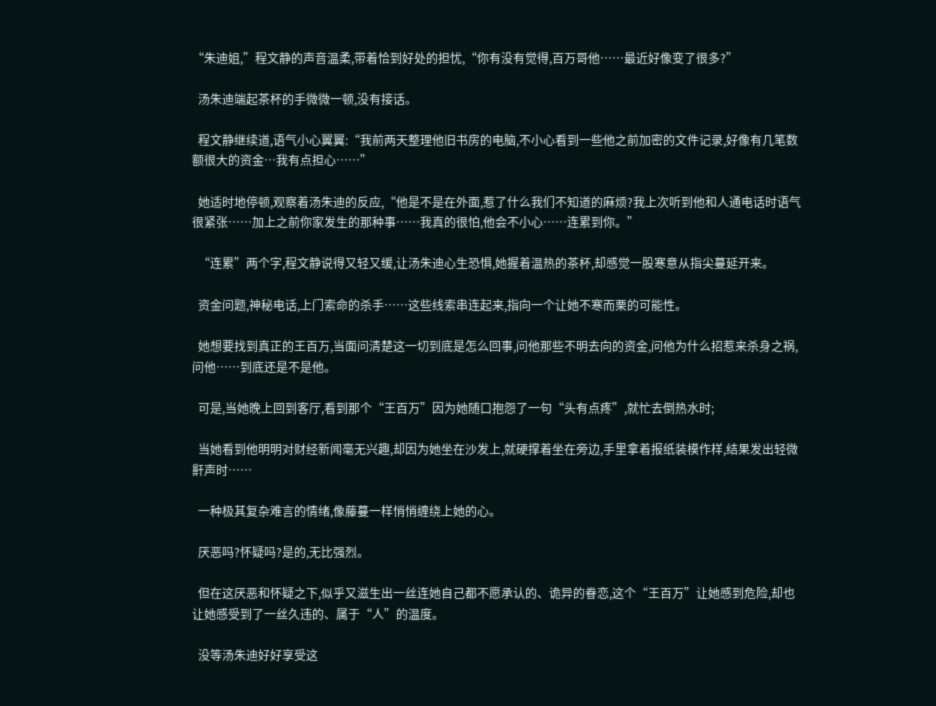“朱迪姐,”程文静的声音温柔,带着恰到好处的担忧,“你有没有觉得,百万哥他……最近好像变了很多?”

  汤朱迪端起茶杯的手微微一顿,没有接话。

  程文静继续道,语气小心翼翼:“我前两天整理他旧书房的电脑,不小心看到一些他之前加密的文件记录,好像有几笔数额很大的资金…我有点担心……”

  她适时地停顿,观察着汤朱迪的反应,“他是不是在外面,惹了什么我们不知道的麻烦?我上次听到他和人通电话时语气很紧张……加上之前你家发生的那种事……我真的很怕,他会不小心……连累到你。”

  “连累”两个字,程文静说得又轻又缓,让汤朱迪心生恐惧,她握着温热的茶杯,却感觉一股寒意从指尖蔓延开来。

  资金问题,神秘电话,上门索命的杀手……这些线索串连起来,指向一个让她不寒而栗的可能性。

  她想要找到真正的王百万,当面问清楚这一切到底是怎么回事,问他那些不明去向的资金,问他为什么招惹来杀身之祸,问他……到底还是不是他。

  可是,当她晚上回到客厅,看到那个“王百万”因为她随口抱怨了一句“头有点疼”,就忙去倒热水时;

  当她看到他明明对财经新闻毫无兴趣,却因为她坐在沙发上,就硬撑着坐在旁边,手里拿着报纸装模作样,结果发出轻微鼾声时……

  一种极其复杂难言的情绪,像藤蔓一样悄悄缠绕上她的心。

  厌恶吗?怀疑吗?是的,无比强烈。

  但在这厌恶和怀疑之下,似乎又滋生出一丝连她自己都不愿承认的、诡异的眷恋,这个“王百万”让她感到危险,却也让她感受到了一丝久违的、属于“人”的温度。

  没等汤朱迪好好享受这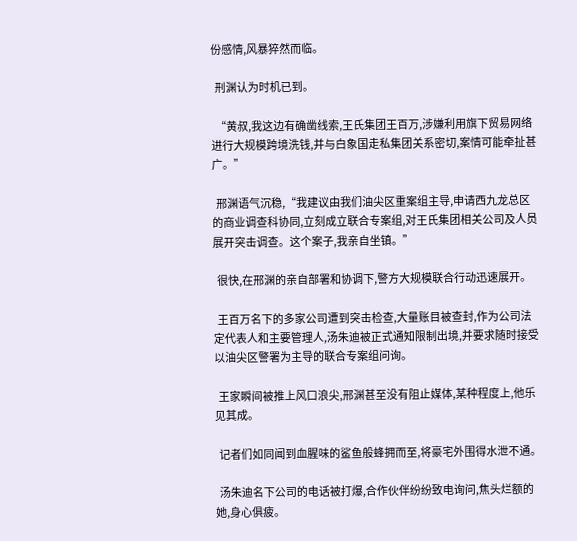份感情,风暴猝然而临。

  刑渊认为时机已到。

  “黄叔,我这边有确凿线索,王氏集团王百万,涉嫌利用旗下贸易网络进行大规模跨境洗钱,并与白象国走私集团关系密切,案情可能牵扯甚广。”

  邢渊语气沉稳,“我建议由我们油尖区重案组主导,申请西九龙总区的商业调查科协同,立刻成立联合专案组,对王氏集团相关公司及人员展开突击调查。这个案子,我亲自坐镇。”

  很快,在邢渊的亲自部署和协调下,警方大规模联合行动迅速展开。

  王百万名下的多家公司遭到突击检查,大量账目被查封,作为公司法定代表人和主要管理人,汤朱迪被正式通知限制出境,并要求随时接受以油尖区警署为主导的联合专案组问询。

  王家瞬间被推上风口浪尖,邢渊甚至没有阻止媒体,某种程度上,他乐见其成。

  记者们如同闻到血腥味的鲨鱼般蜂拥而至,将豪宅外围得水泄不通。

  汤朱迪名下公司的电话被打爆,合作伙伴纷纷致电询问,焦头烂额的她,身心俱疲。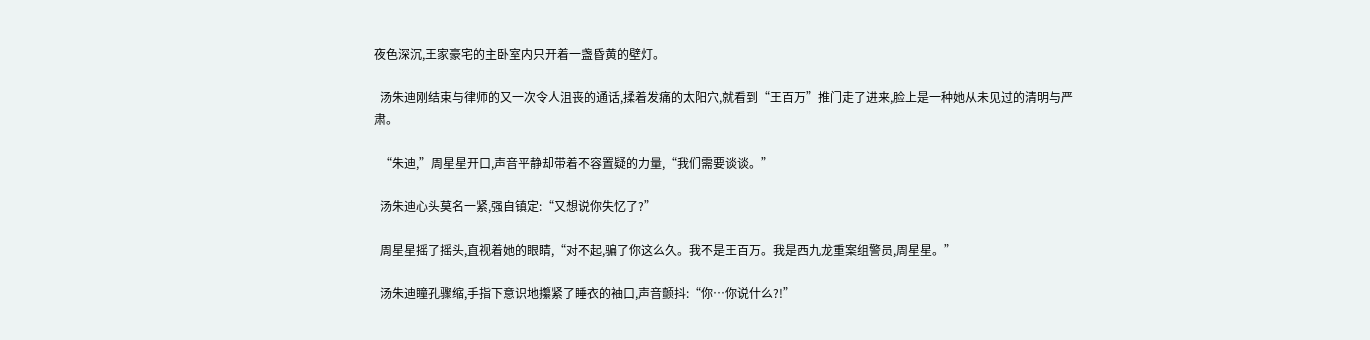夜色深沉,王家豪宅的主卧室内只开着一盏昏黄的壁灯。

  汤朱迪刚结束与律师的又一次令人沮丧的通话,揉着发痛的太阳穴,就看到“王百万”推门走了进来,脸上是一种她从未见过的清明与严肃。

  “朱迪,”周星星开口,声音平静却带着不容置疑的力量,“我们需要谈谈。”

  汤朱迪心头莫名一紧,强自镇定:“又想说你失忆了?”

  周星星摇了摇头,直视着她的眼睛,“对不起,骗了你这么久。我不是王百万。我是西九龙重案组警员,周星星。”

  汤朱迪瞳孔骤缩,手指下意识地攥紧了睡衣的袖口,声音颤抖:“你…你说什么?!”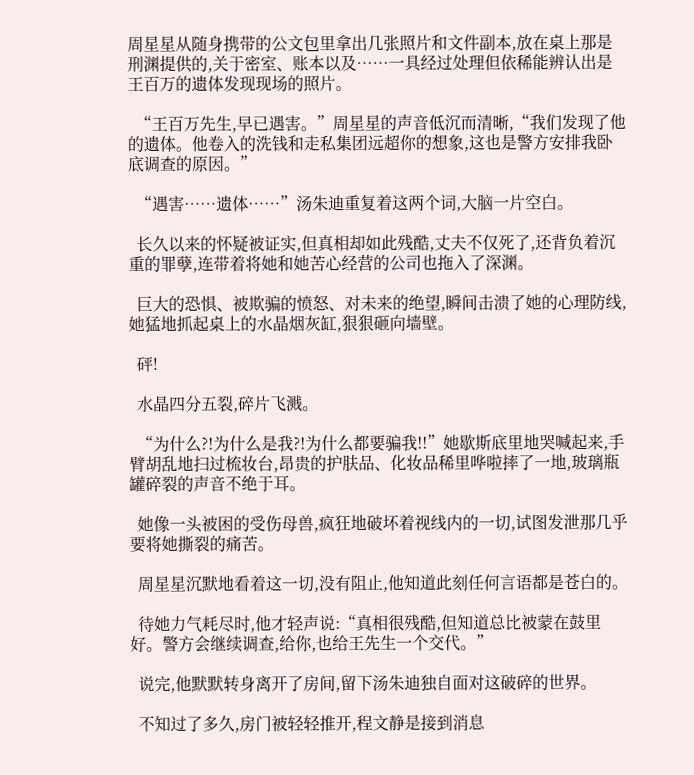周星星从随身携带的公文包里拿出几张照片和文件副本,放在桌上那是刑渊提供的,关于密室、账本以及……一具经过处理但依稀能辨认出是王百万的遗体发现现场的照片。

  “王百万先生,早已遇害。”周星星的声音低沉而清晰,“我们发现了他的遗体。他卷入的洗钱和走私集团远超你的想象,这也是警方安排我卧底调查的原因。”

  “遇害……遗体……”汤朱迪重复着这两个词,大脑一片空白。

  长久以来的怀疑被证实,但真相却如此残酷,丈夫不仅死了,还背负着沉重的罪孽,连带着将她和她苦心经营的公司也拖入了深渊。

  巨大的恐惧、被欺骗的愤怒、对未来的绝望,瞬间击溃了她的心理防线,她猛地抓起桌上的水晶烟灰缸,狠狠砸向墙壁。

  砰!

  水晶四分五裂,碎片飞溅。

  “为什么?!为什么是我?!为什么都要骗我!!”她歇斯底里地哭喊起来,手臂胡乱地扫过梳妆台,昂贵的护肤品、化妆品稀里哗啦摔了一地,玻璃瓶罐碎裂的声音不绝于耳。

  她像一头被困的受伤母兽,疯狂地破坏着视线内的一切,试图发泄那几乎要将她撕裂的痛苦。

  周星星沉默地看着这一切,没有阻止,他知道此刻任何言语都是苍白的。

  待她力气耗尽时,他才轻声说:“真相很残酷,但知道总比被蒙在鼓里好。警方会继续调查,给你,也给王先生一个交代。”

  说完,他默默转身离开了房间,留下汤朱迪独自面对这破碎的世界。

  不知过了多久,房门被轻轻推开,程文静是接到消息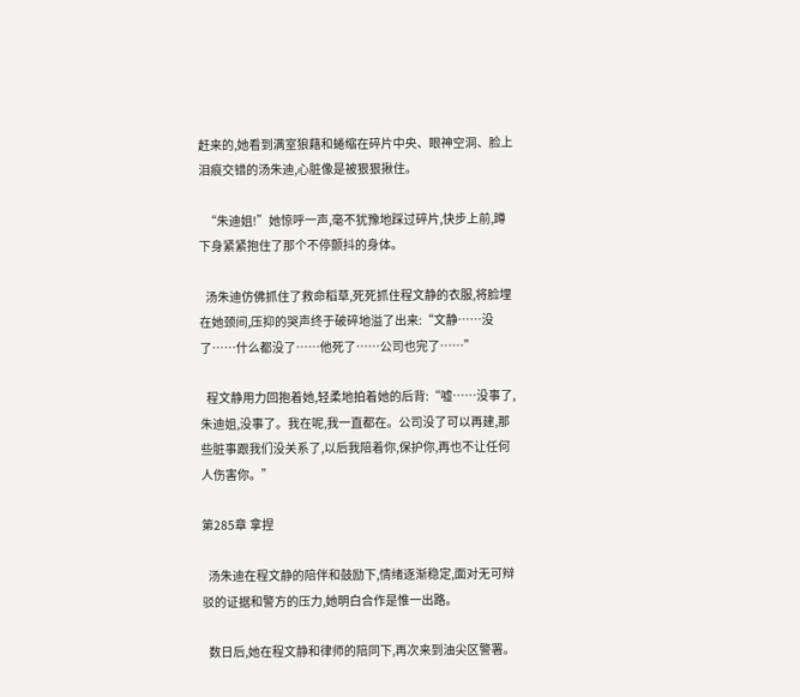赶来的,她看到满室狼藉和蜷缩在碎片中央、眼神空洞、脸上泪痕交错的汤朱迪,心脏像是被狠狠揪住。

  “朱迪姐!”她惊呼一声,毫不犹豫地踩过碎片,快步上前,蹲下身紧紧抱住了那个不停颤抖的身体。

  汤朱迪仿佛抓住了救命稻草,死死抓住程文静的衣服,将脸埋在她颈间,压抑的哭声终于破碎地溢了出来:“文静……没了……什么都没了……他死了……公司也完了……”

  程文静用力回抱着她,轻柔地拍着她的后背:“嘘……没事了,朱迪姐,没事了。我在呢,我一直都在。公司没了可以再建,那些脏事跟我们没关系了,以后我陪着你,保护你,再也不让任何人伤害你。”

第285章 拿捏

  汤朱迪在程文静的陪伴和鼓励下,情绪逐渐稳定,面对无可辩驳的证据和警方的压力,她明白合作是惟一出路。

  数日后,她在程文静和律师的陪同下,再次来到油尖区警署。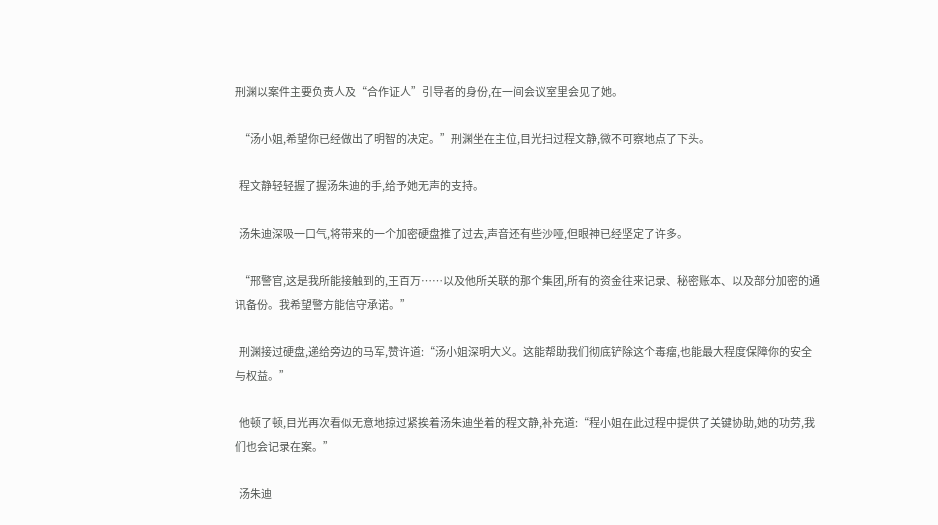刑渊以案件主要负责人及“合作证人”引导者的身份,在一间会议室里会见了她。

  “汤小姐,希望你已经做出了明智的决定。”刑渊坐在主位,目光扫过程文静,微不可察地点了下头。

  程文静轻轻握了握汤朱迪的手,给予她无声的支持。

  汤朱迪深吸一口气,将带来的一个加密硬盘推了过去,声音还有些沙哑,但眼神已经坚定了许多。

  “邢警官,这是我所能接触到的,王百万……以及他所关联的那个集团,所有的资金往来记录、秘密账本、以及部分加密的通讯备份。我希望警方能信守承诺。”

  刑渊接过硬盘,递给旁边的马军,赞许道:“汤小姐深明大义。这能帮助我们彻底铲除这个毒瘤,也能最大程度保障你的安全与权益。”

  他顿了顿,目光再次看似无意地掠过紧挨着汤朱迪坐着的程文静,补充道:“程小姐在此过程中提供了关键协助,她的功劳,我们也会记录在案。”

  汤朱迪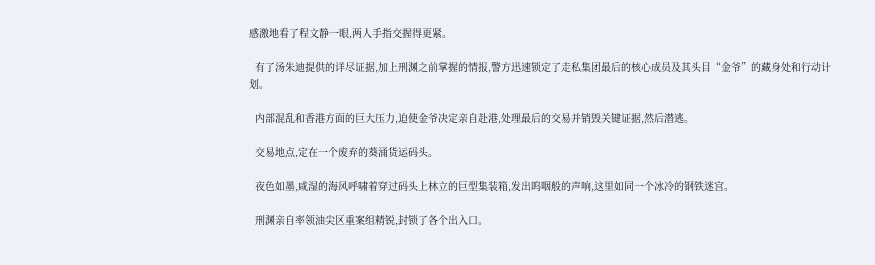感激地看了程文静一眼,两人手指交握得更紧。

  有了汤朱迪提供的详尽证据,加上刑渊之前掌握的情报,警方迅速锁定了走私集团最后的核心成员及其头目“金爷”的藏身处和行动计划。

  内部混乱和香港方面的巨大压力,迫使金爷决定亲自赴港,处理最后的交易并销毁关键证据,然后潜逃。

  交易地点,定在一个废弃的葵涌货运码头。

  夜色如墨,咸湿的海风呼啸着穿过码头上林立的巨型集装箱,发出呜咽般的声响,这里如同一个冰冷的钢铁迷宫。

  刑渊亲自率领油尖区重案组精锐,封锁了各个出入口。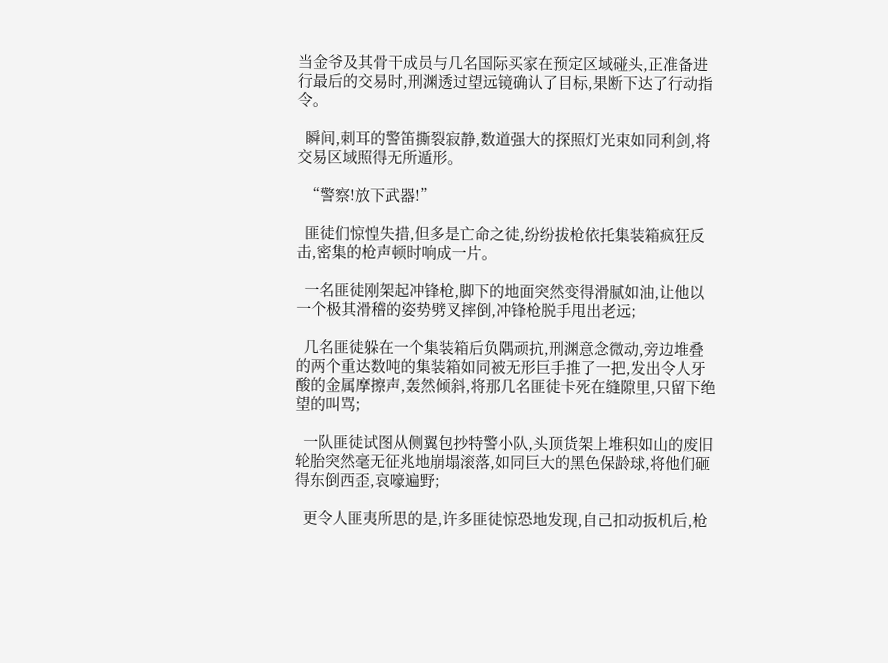当金爷及其骨干成员与几名国际买家在预定区域碰头,正准备进行最后的交易时,刑渊透过望远镜确认了目标,果断下达了行动指令。

  瞬间,刺耳的警笛撕裂寂静,数道强大的探照灯光束如同利剑,将交易区域照得无所遁形。

  “警察!放下武器!”

  匪徒们惊惶失措,但多是亡命之徒,纷纷拔枪依托集装箱疯狂反击,密集的枪声顿时响成一片。

  一名匪徒刚架起冲锋枪,脚下的地面突然变得滑腻如油,让他以一个极其滑稽的姿势劈叉摔倒,冲锋枪脱手甩出老远;

  几名匪徒躲在一个集装箱后负隅顽抗,刑渊意念微动,旁边堆叠的两个重达数吨的集装箱如同被无形巨手推了一把,发出令人牙酸的金属摩擦声,轰然倾斜,将那几名匪徒卡死在缝隙里,只留下绝望的叫骂;

  一队匪徒试图从侧翼包抄特警小队,头顶货架上堆积如山的废旧轮胎突然毫无征兆地崩塌滚落,如同巨大的黑色保龄球,将他们砸得东倒西歪,哀嚎遍野;

  更令人匪夷所思的是,许多匪徒惊恐地发现,自己扣动扳机后,枪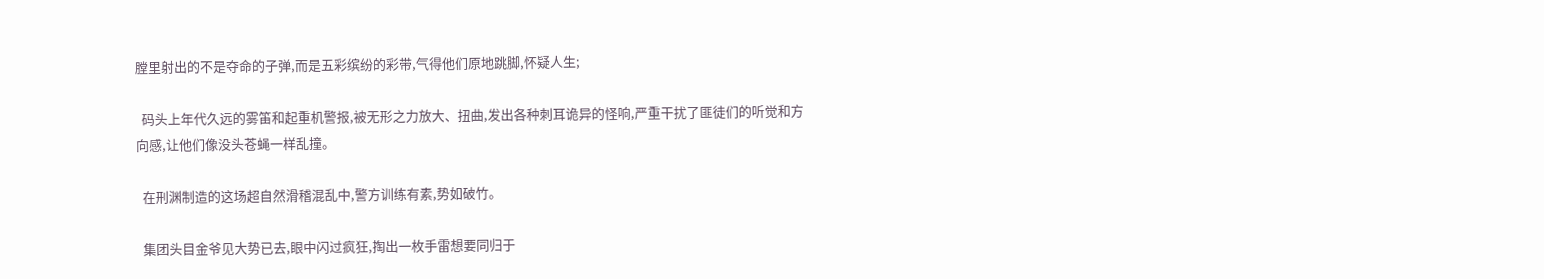膛里射出的不是夺命的子弹,而是五彩缤纷的彩带,气得他们原地跳脚,怀疑人生;

  码头上年代久远的雾笛和起重机警报,被无形之力放大、扭曲,发出各种刺耳诡异的怪响,严重干扰了匪徒们的听觉和方向感,让他们像没头苍蝇一样乱撞。

  在刑渊制造的这场超自然滑稽混乱中,警方训练有素,势如破竹。

  集团头目金爷见大势已去,眼中闪过疯狂,掏出一枚手雷想要同归于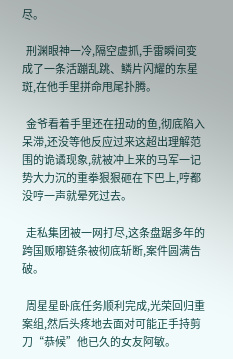尽。

  刑渊眼神一冷,隔空虚抓,手雷瞬间变成了一条活蹦乱跳、鳞片闪耀的东星斑,在他手里拼命甩尾扑腾。

  金爷看着手里还在扭动的鱼,彻底陷入呆滞,还没等他反应过来这超出理解范围的诡谲现象,就被冲上来的马军一记势大力沉的重拳狠狠砸在下巴上,哼都没哼一声就晕死过去。

  走私集团被一网打尽,这条盘踞多年的跨国贩嘟链条被彻底斩断,案件圆满告破。

  周星星卧底任务顺利完成,光荣回归重案组,然后头疼地去面对可能正手持剪刀“恭候”他已久的女友阿敏。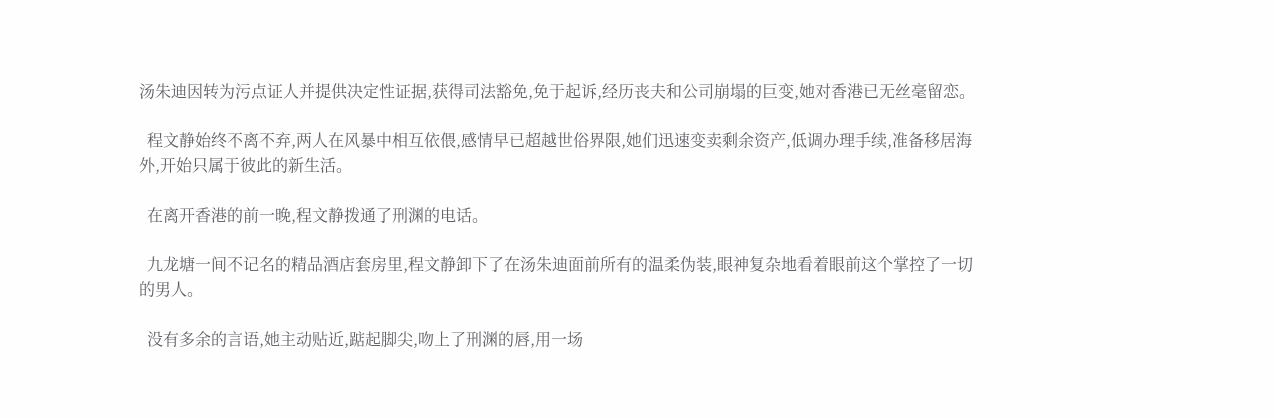汤朱迪因转为污点证人并提供决定性证据,获得司法豁免,免于起诉,经历丧夫和公司崩塌的巨变,她对香港已无丝毫留恋。

  程文静始终不离不弃,两人在风暴中相互依偎,感情早已超越世俗界限,她们迅速变卖剩余资产,低调办理手续,准备移居海外,开始只属于彼此的新生活。

  在离开香港的前一晚,程文静拨通了刑渊的电话。

  九龙塘一间不记名的精品酒店套房里,程文静卸下了在汤朱迪面前所有的温柔伪装,眼神复杂地看着眼前这个掌控了一切的男人。

  没有多余的言语,她主动贴近,踮起脚尖,吻上了刑渊的唇,用一场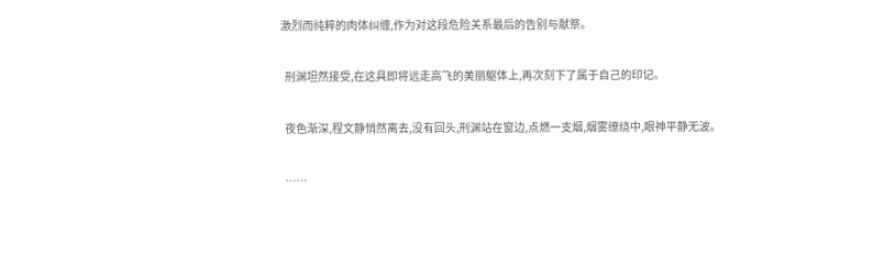激烈而纯粹的肉体纠缠,作为对这段危险关系最后的告别与献祭。

  刑渊坦然接受,在这具即将远走高飞的美丽躯体上,再次刻下了属于自己的印记。

  夜色渐深,程文静悄然离去,没有回头,刑渊站在窗边,点燃一支烟,烟雾缭绕中,眼神平静无波。

  ……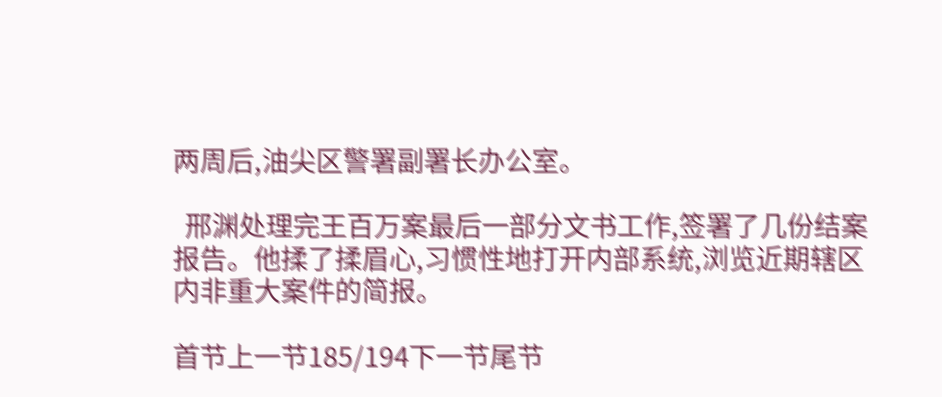两周后,油尖区警署副署长办公室。

  邢渊处理完王百万案最后一部分文书工作,签署了几份结案报告。他揉了揉眉心,习惯性地打开内部系统,浏览近期辖区内非重大案件的简报。

首节上一节185/194下一节尾节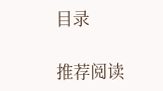目录

推荐阅读